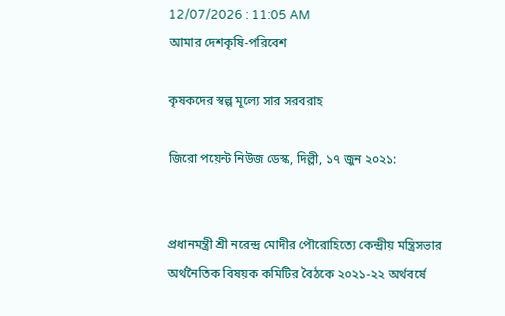12/07/2026 : 11:05 AM
আমার দেশকৃষি-পরিবেশ

কৃষকদের স্বল্প মূল্যে সার সরবরাহ

জিরো পয়েন্ট নিউজ ডেস্ক, দিল্লী, ১৭ জুন ২০২১:


প্রধানমন্ত্রী শ্রী নরেন্দ্র মোদীর পৌরোহিত্যে কেন্দ্রীয় মন্ত্রিসভার অর্থনৈতিক বিষয়ক কমিটির বৈঠকে ২০২১-২২ অর্থবর্ষে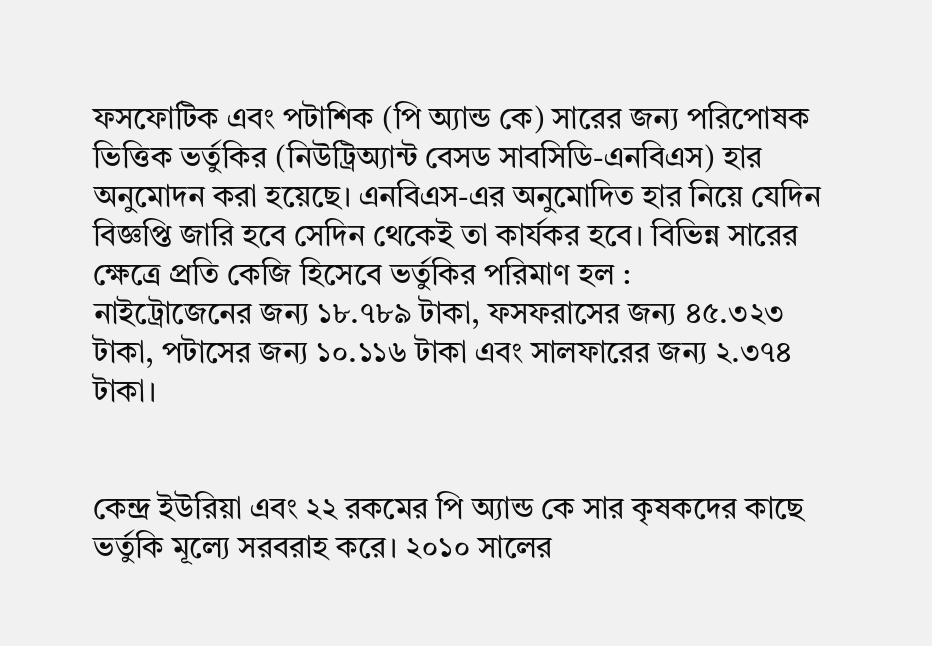ফসফোটিক এবং পটাশিক (পি অ্যান্ড কে) সারের জন্য পরিপোষক ভিত্তিক ভর্তুকির (নিউট্রিঅ্যান্ট বেসড সাবসিডি-এনবিএস) হার অনুমোদন করা হয়েছে। এনবিএস-এর অনুমোদিত হার নিয়ে যেদিন বিজ্ঞপ্তি জারি হবে সেদিন থেকেই তা কার্যকর হবে। বিভিন্ন সারের ক্ষেত্রে প্রতি কেজি হিসেবে ভর্তুকির পরিমাণ হল :
নাইট্রোজেনের জন্য ১৮.৭৮৯ টাকা, ফসফরাসের জন্য ৪৫.৩২৩ টাকা, পটাসের জন্য ১০.১১৬ টাকা এবং সালফারের জন্য ২.৩৭৪ টাকা।


কেন্দ্র ইউরিয়া এবং ২২ রকমের পি অ্যান্ড কে সার কৃষকদের কাছে ভর্তুকি মূল্যে সরবরাহ করে। ২০১০ সালের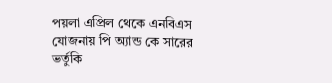পয়লা এপ্রিল থেকে এনবিএস যোজনায় পি অ্যান্ড কে সারের ভর্তুকি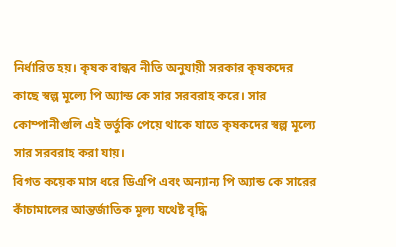নির্ধারিত হয়। কৃষক বান্ধব নীতি অনুযায়ী সরকার কৃষকদের কাছে স্বল্প মূল্যে পি অ্যান্ড কে সার সরবরাহ করে। সার কোম্পানীগুলি এই ভর্তুকি পেয়ে থাকে যাতে কৃষকদের স্বল্প মূল্যে সার সরবরাহ করা যায়।
বিগত কয়েক মাস ধরে ডিএপি এবং অন্যান্য পি অ্যান্ড কে সারের কাঁচামালের আন্তর্জাতিক মূল্য যথেষ্ট বৃদ্ধি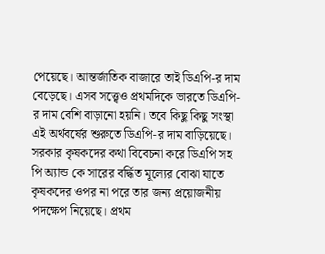পেয়েছে। আন্তর্জাতিক বাজারে তাই ডিএপি-র দাম বেড়েছে। এসব সত্ত্বেও প্রথমদিকে ভারতে ডিএপি-র দাম বেশি বাড়ানো হয়নি। তবে কিছু কিছু সংস্থা এই অর্থবর্ষের শুরুতে ডিএপি-র দাম বাড়িয়েছে। সরকার কৃষকদের কথা বিবেচনা করে ডিএপি সহ পি অ্যান্ড কে সারের বর্দ্ধিত মূল্যের বোঝা যাতে কৃষকদের ওপর না পরে তার জন্য প্রয়োজনীয় পদক্ষেপ নিয়েছে। প্রথম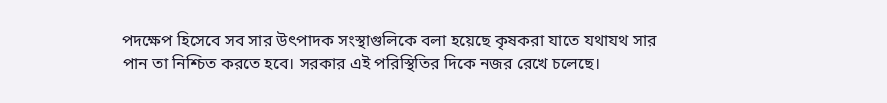পদক্ষেপ হিসেবে সব সার উৎপাদক সংস্থাগুলিকে বলা হয়েছে কৃষকরা যাতে যথাযথ সার পান তা নিশ্চিত করতে হবে। সরকার এই পরিস্থিতির দিকে নজর রেখে চলেছে।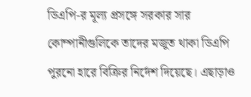ডিএপি-র মূল্য প্রসঙ্গে সরকার সার কোম্পানীগুলিকে তাদের মজুত থাকা ডিএপি পুরনো হারে বিক্রির নির্দেশ দিয়েছে। এছাড়াও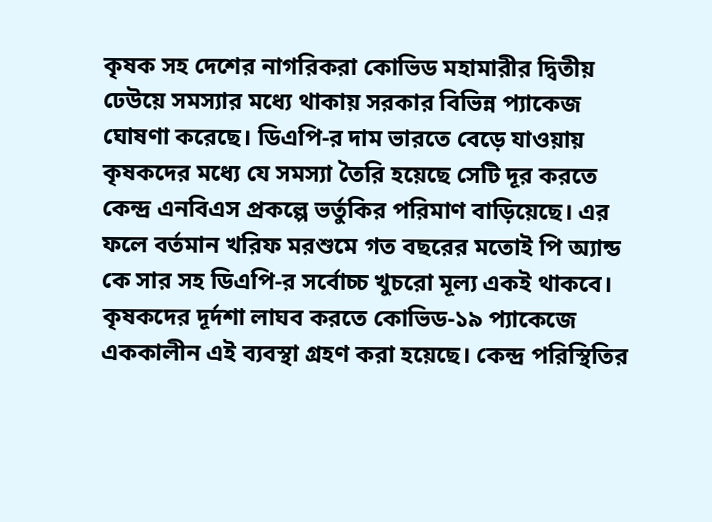কৃষক সহ দেশের নাগরিকরা কোভিড মহামারীর দ্বিতীয় ঢেউয়ে সমস্যার মধ্যে থাকায় সরকার বিভিন্ন প্যাকেজ ঘোষণা করেছে। ডিএপি-র দাম ভারতে বেড়ে যাওয়ায় কৃষকদের মধ্যে যে সমস্যা তৈরি হয়েছে সেটি দূর করতে কেন্দ্র এনবিএস প্রকল্পে ভর্তুকির পরিমাণ বাড়িয়েছে। এর ফলে বর্তমান খরিফ মরশুমে গত বছরের মতোই পি অ্যান্ড কে সার সহ ডিএপি-র সর্বোচ্চ খুচরো মূল্য একই থাকবে। কৃষকদের দূর্দশা লাঘব করতে কোভিড-১৯ প্যাকেজে এককালীন এই ব্যবস্থা গ্রহণ করা হয়েছে। কেন্দ্র পরিস্থিতির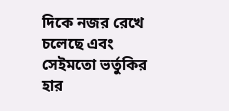দিকে নজর রেখে চলেছে এবং সেইমতো ভর্তুকির হার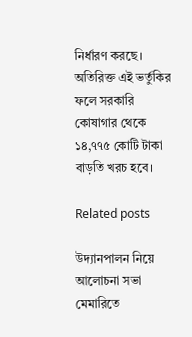নির্ধারণ করছে। অতিরিক্ত এই ভর্তুকির ফলে সরকারি কোষাগার থেকে ১৪,৭৭৫ কোটি টাকা বাড়তি খরচ হবে।

Related posts

উদ্যানপালন নিয়ে আলোচনা সভা মেমারিতে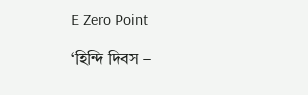E Zero Point

‘হিন্দি দিবস –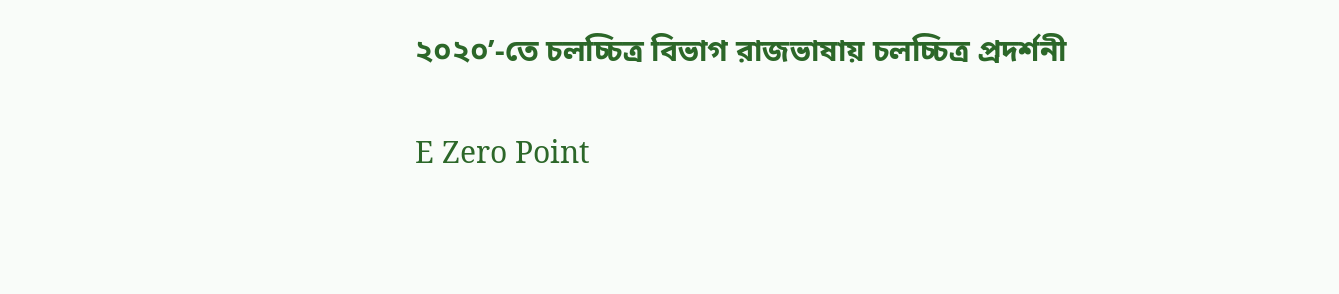২০২০’-তে চলচ্চিত্র বিভাগ রাজভাষায় চলচ্চিত্র প্রদর্শনী

E Zero Point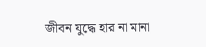জীবন যুদ্ধে হার না মানা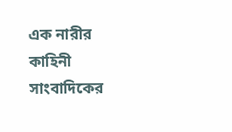এক নারীর কাহিনী সাংবাদিকের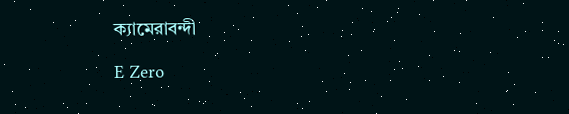ক্যামেরাবন্দী

E Zero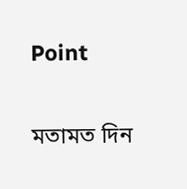Point

মতামত দিন